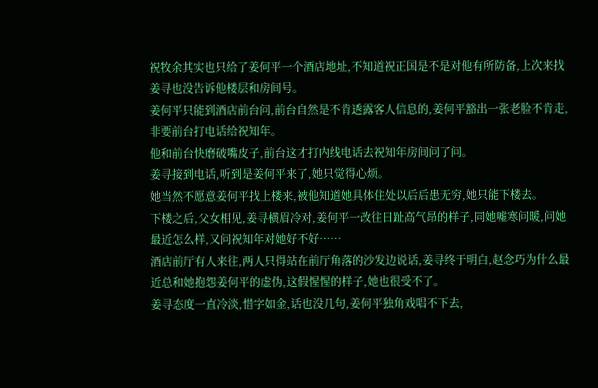祝牧余其实也只给了姜何平一个酒店地址,不知道祝正国是不是对他有所防备,上次来找姜寻也没告诉他楼层和房间号。
姜何平只能到酒店前台问,前台自然是不肯透露客人信息的,姜何平豁出一张老脸不肯走,非要前台打电话给祝知年。
他和前台快磨破嘴皮子,前台这才打内线电话去祝知年房间问了问。
姜寻接到电话,听到是姜何平来了,她只觉得心烦。
她当然不愿意姜何平找上楼来,被他知道她具体住处以后后患无穷,她只能下楼去。
下楼之后,父女相见,姜寻横眉冷对,姜何平一改往日趾高气昂的样子,同她嘘寒问暖,问她最近怎么样,又问祝知年对她好不好……
酒店前厅有人来往,两人只得站在前厅角落的沙发边说话,姜寻终于明白,赵念巧为什么最近总和她抱怨姜何平的虚伪,这假惺惺的样子,她也很受不了。
姜寻态度一直冷淡,惜字如金,话也没几句,姜何平独角戏唱不下去,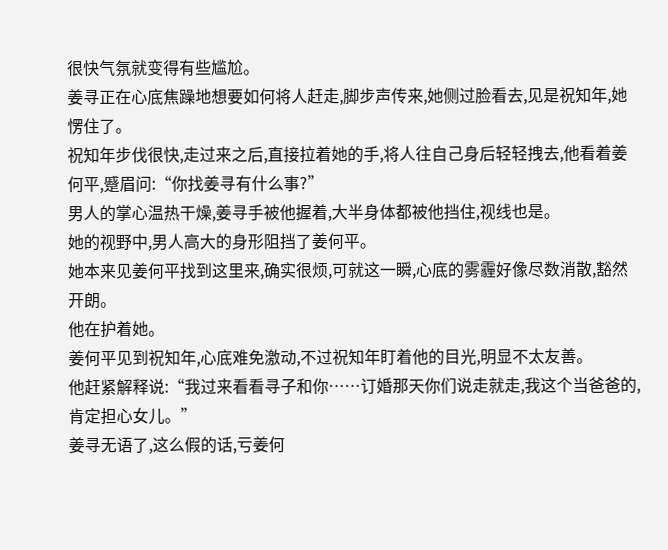很快气氛就变得有些尴尬。
姜寻正在心底焦躁地想要如何将人赶走,脚步声传来,她侧过脸看去,见是祝知年,她愣住了。
祝知年步伐很快,走过来之后,直接拉着她的手,将人往自己身后轻轻拽去,他看着姜何平,蹙眉问:“你找姜寻有什么事?”
男人的掌心温热干燥,姜寻手被他握着,大半身体都被他挡住,视线也是。
她的视野中,男人高大的身形阻挡了姜何平。
她本来见姜何平找到这里来,确实很烦,可就这一瞬,心底的雾霾好像尽数消散,豁然开朗。
他在护着她。
姜何平见到祝知年,心底难免激动,不过祝知年盯着他的目光,明显不太友善。
他赶紧解释说:“我过来看看寻子和你……订婚那天你们说走就走,我这个当爸爸的,肯定担心女儿。”
姜寻无语了,这么假的话,亏姜何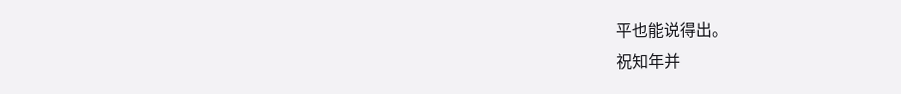平也能说得出。
祝知年并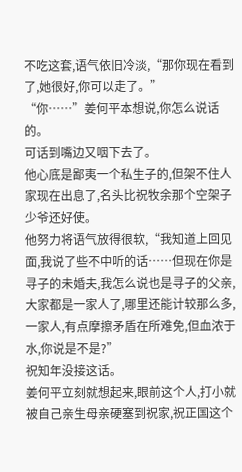不吃这套,语气依旧冷淡,“那你现在看到了,她很好,你可以走了。”
“你……”姜何平本想说,你怎么说话的。
可话到嘴边又咽下去了。
他心底是鄙夷一个私生子的,但架不住人家现在出息了,名头比祝牧余那个空架子少爷还好使。
他努力将语气放得很软,“我知道上回见面,我说了些不中听的话……但现在你是寻子的未婚夫,我怎么说也是寻子的父亲,大家都是一家人了,哪里还能计较那么多,一家人,有点摩擦矛盾在所难免,但血浓于水,你说是不是?”
祝知年没接这话。
姜何平立刻就想起来,眼前这个人,打小就被自己亲生母亲硬塞到祝家,祝正国这个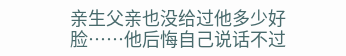亲生父亲也没给过他多少好脸……他后悔自己说话不过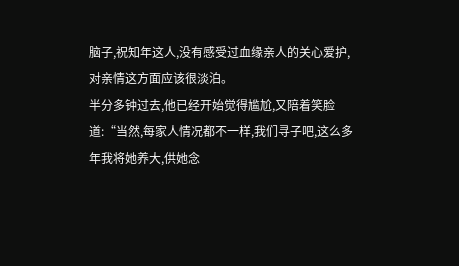脑子,祝知年这人,没有感受过血缘亲人的关心爱护,对亲情这方面应该很淡泊。
半分多钟过去,他已经开始觉得尴尬,又陪着笑脸道:“当然,每家人情况都不一样,我们寻子吧,这么多年我将她养大,供她念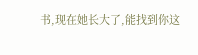书,现在她长大了,能找到你这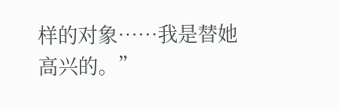样的对象……我是替她高兴的。”